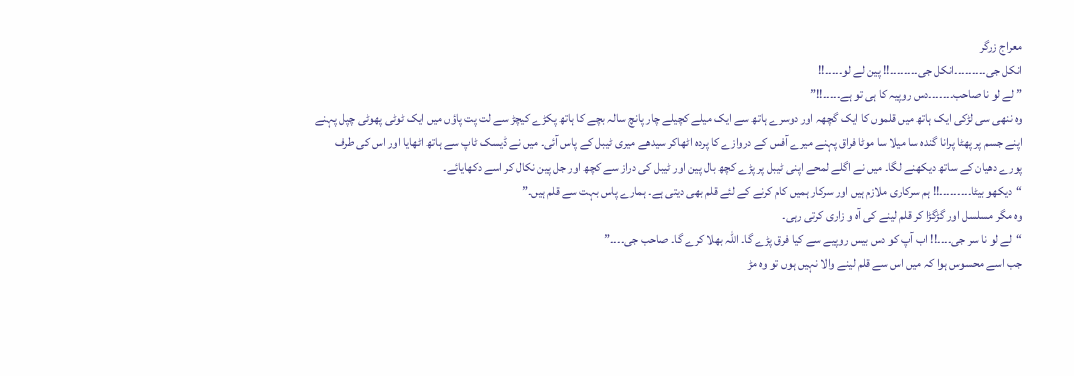معراج زرگر
انکل جی۔۔۔۔۔۔۔۔۔انکل جی۔۔۔۔۔۔۔۔!! پین لے لو۔۔۔۔۔!!
” لے لو نا صاحب۔۔۔۔۔۔۔دس روپیہ کا ہی تو ہے۔۔۔۔۔!!”
وہ ننھی سی لڑکی ایک ہاتھ میں قلموں کا ایک گچھہ اور دوسرے ہاتھ سے ایک میلے کچیلے چار پانچ سالہ بچے کا ہاتھ پکڑے کیچڑ سے لت پت پاؤں میں ایک ٹوٹی پھوٹی چپل پہنے اپنے جسم پر پھٹا پرانا گندہ سا میلا سا موٹا فراق پہنے میرے آفس کے دروازے کا پردہ اٹھاکر سیدھے میری ٹیبل کے پاس آئی۔ میں نے ڈیسک ٹاپ سے ہاتھ اٹھایا اور اس کی طرف پورے دھیان کے ساتھ دیکھنے لگا۔ میں نے اگلے لمحے اپنی ٹیبل پر پڑے کچھ بال پین اور ٹیبل کی دراز سے کچھ اور جل پین نکال کر اسے دکھایائے۔
“دیکھو بیٹا۔۔۔۔۔۔۔۔۔!! ہم سرکاری ملازم ہیں اور سرکار ہمیں کام کرنے کے لئے قلم بھی دیتی ہے۔ ہمارے پاس بہت سے قلم ہیں۔”
وہ مگر مسلسل اور گڑگڑا کر قلم لینے کی آہ و زاری کرتی رہی۔
“لے لو نا سر جی۔۔۔۔!! اب آپ کو دس بیس روپیے سے کیا فرق پڑے گا۔ اللہ بھلا کرے گا۔ صاحب جی۔۔۔۔”
جب اسے محسوس ہوا کہ میں اس سے قلم لینے والا نہیں ہوں تو وہ مڑ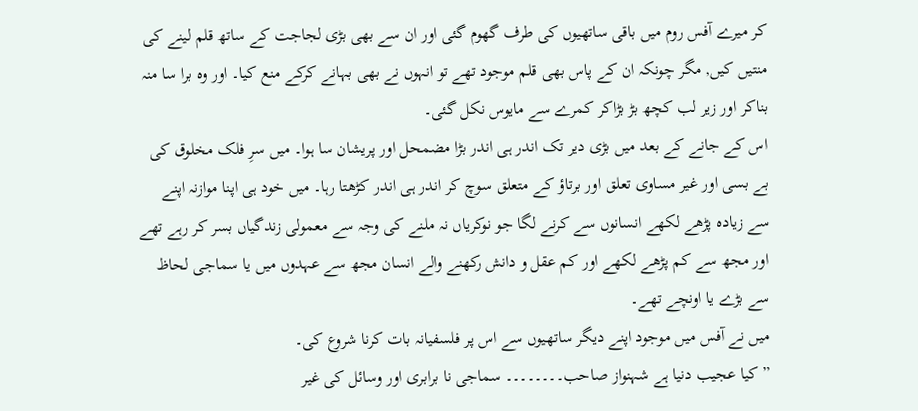کر میرے آفس روم میں باقی ساتھیوں کی طرف گھوم گئی اور ان سے بھی بڑی لجاجت کے ساتھ قلم لینے کی منتیں کیں, مگر چونکہ ان کے پاس بھی قلم موجود تھے تو انہوں نے بھی بہانے کرکے منع کیا۔ اور وہ برا سا منہ بناکر اور زیر لب کچھ بڑ بڑاکر کمرے سے مایوس نکل گئی۔
اس کے جانے کے بعد میں بڑی دیر تک اندر ہی اندر بڑا مضمحل اور پریشان سا ہوا۔ میں سرِ فلک مخلوق کی بے بسی اور غیر مساوی تعلق اور برتاؤ کے متعلق سوچ کر اندر ہی اندر کڑھتا رہا۔ میں خود ہی اپنا موازنہ اپنے سے زیادہ پڑھے لکھے انسانوں سے کرنے لگا جو نوکریاں نہ ملنے کی وجہ سے معمولی زندگیاں بسر کر رہے تھے اور مجھ سے کم پڑھے لکھے اور کم عقل و دانش رکھنے والے انسان مجھ سے عہدوں میں یا سماجی لحاظ سے بڑے یا اونچے تھے۔
میں نے آفس میں موجود اپنے دیگر ساتھیوں سے اس پر فلسفیانہ بات کرنا شروع کی۔
” کیا عجیب دنیا ہے شہنواز صاحب۔۔۔۔۔۔۔۔ سماجی نا برابری اور وسائل کی غیر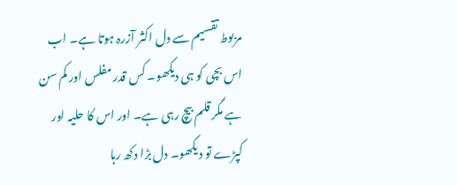مربوط تقسیم سے دل اکثر آزرہ ہوتا ہے۔ اب اس بچی کو ہی دیکھو۔ کس قدر مفلس اور کم سن ہے مگر قلم بیچ رہی ہے۔ اور اس کا حلیہ اور کپڑے تو دیکھو۔ دل بڑا دکھ رہا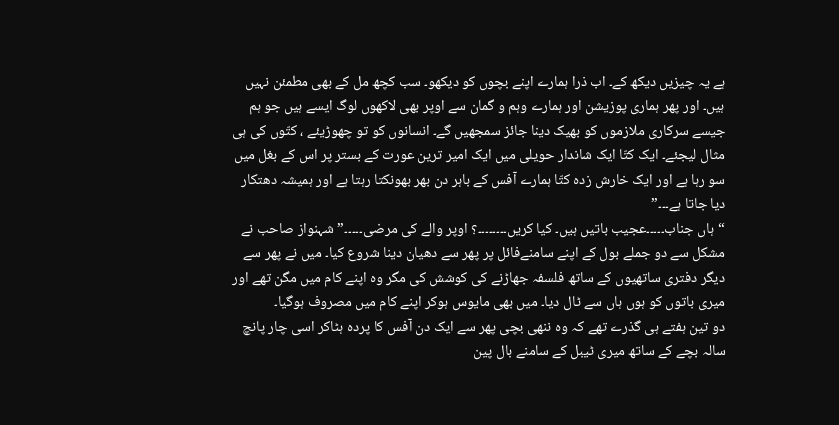ہے یہ چیزیں دیکھ کے۔ اب ذرا ہمارے اپنے بچوں کو دیکھو۔ سب کچھ مل کے بھی مطمئن نہیں ہیں۔ اور پھر ہماری پوزیشن اور ہمارے وہم و گمان سے اوپر بھی لاکھوں لوگ ایسے ہیں جو ہم جیسے سرکاری ملازموں کو بھیک دینا جائز سمجھیں گے۔ انسانوں کو تو چھوڑیئے ، کتّوں کی ہی مثال لیجئے۔ ایک کتّا ایک شاندار حویلی میں ایک امیر ترین عورت کے بستر پر اس کے بغل میں سو رہا ہے اور ایک خارش زدہ کتّا ہمارے آفس کے باہر دن بھر بھونکتا رہتا ہے اور ہمیشہ دھتکار دیا جاتا ہے۔۔۔”
“ہاں جناب۔۔۔۔۔عجیب باتیں ہیں۔ کیا کریں۔۔۔۔۔۔۔۔؟ اوپر والے کی مرضی۔۔۔۔۔” شہنواز صاحب نے مشکل سے دو جملے بول کے اپنے سامنےفائل پر پھر سے دھیان دینا شروع کیا۔ میں نے پھر سے دیگر دفتری ساتھیوں کے ساتھ فلسفہ جھاڑنے کی کوشش کی مگر وہ اپنے کام میں مگن تھے اور میری باتوں کو ہوں ہاں سے ٹال دیا۔ میں بھی مایوس ہوکر اپنے کام میں مصروف ہوگیا۔
دو تین ہفتے ہی گذرے تھے کہ وہ ننھی بچی پھر سے ایک دن آفس کا پردہ ہٹاکر اسی چار پانچ سالہ بچے کے ساتھ میری ٹیبل کے سامنے بال پین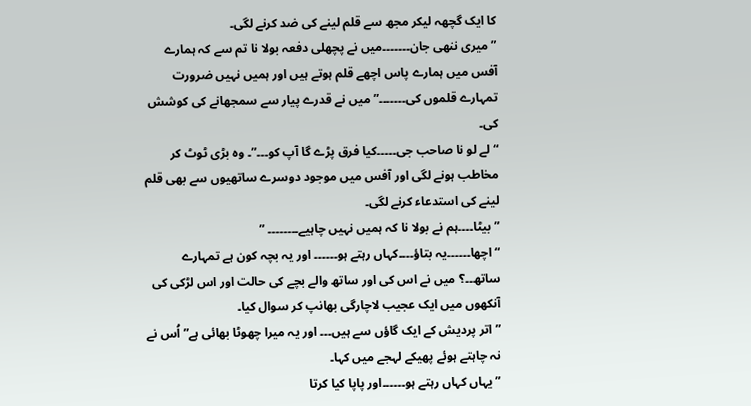کا ایک گچھہ لیکر مجھ سے قلم لینے کی ضد کرنے لگی۔
” میری ننھی جان۔۔۔۔۔۔۔میں نے پچھلی دفعہ بولا نا تم سے کہ ہمارے آفس میں ہمارے پاس اچھے قلم ہوتے ہیں اور ہمیں نہیں ضرورت تمہارے قلموں کی۔۔۔۔۔۔۔” میں نے قدرے پیار سے سمجھانے کی کوشش کی۔
“لے لو نا صاحب جی۔۔۔۔۔کیا فرق پڑے گا آپ کو۔۔۔”۔ وہ بڑی ٹوٹ کر مخاطب ہونے لگی اور آفس میں موجود دوسرے ساتھیوں سے بھی قلم لینے کی استدعاء کرنے لگی۔
” بیٹا۔۔۔۔ہم نے بولا نا کہ ہمیں نہیں چاہیے۔۔۔۔۔۔۔۔ ”
“اچھا۔۔۔۔۔۔یہ بتاؤ۔۔۔۔کہاں رہتے ہو۔۔۔۔۔۔ اور یہ بچہ کون ہے تمہارے ساتھ۔۔؟ میں نے اس کی اور ساتھ والے بچے کی حالت اور اس لڑکی کی آنکھوں میں ایک عجیب لاچارگی بھانپ کر سوال کیا۔
” اتر پردیش کے ایک گاؤں سے ہیں۔۔۔ اور یہ میرا چھوٹا بھائی ہے” اُس نے نہ چاہتے ہوئے پھیکے لہجے میں کہا۔
” یہاں کہاں رہتے ہو۔۔۔۔۔۔اور پاپا کیا کرتا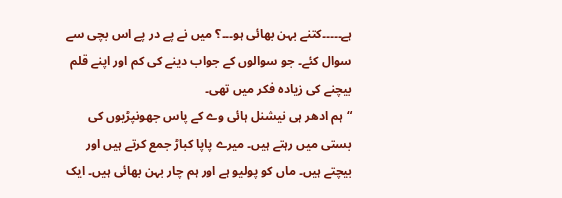ہے۔۔۔۔۔کتنے بہن بھائی ہو۔۔۔؟ میں نے پے در پے اس بچی سے سوال کئے۔ جو سوالوں کے جواب دینے کی کم اور اپنے قلم بیچنے کی زیادہ فکر میں تھی۔
“ہم ادھر ہی نیشنل ہائی وے کے پاس جھونپڑیوں کی بستی میں رہتے ہیں۔ میرے پاپا کباڑ جمع کرتے ہیں اور بیچتے ہیں۔ ماں کو پولیو ہے اور ہم چار بہن بھائی ہیں۔ ایک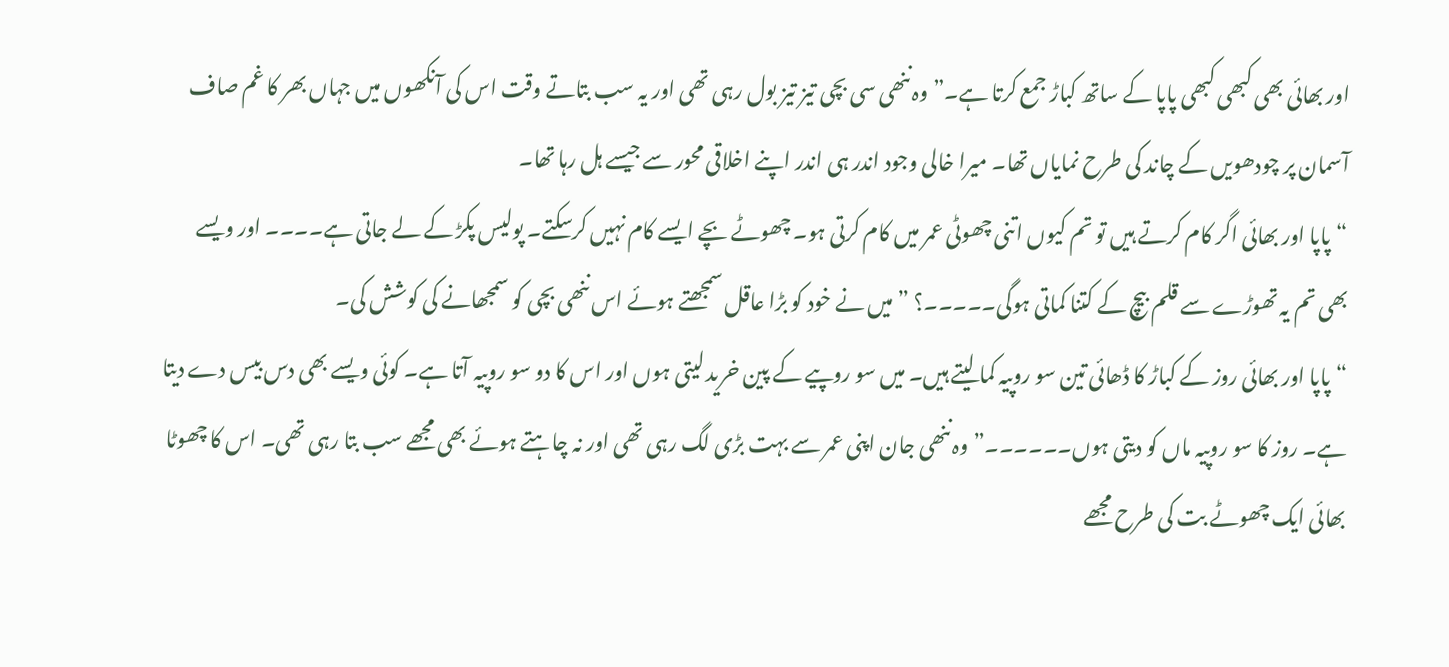اور بھائی بھی کبھی کبھی پاپا کے ساتھ کباڑ جمع کرتا ہے۔” وہ ننھی سی بچی تیز تیز بول رہی تھی اور یہ سب بتاتے وقت اس کی آنکھوں میں جہاں بھر کا غم صاف آسمان پر چودھویں کے چاند کی طرح نمایاں تھا۔ میرا خالی وجود اندر ہی اندر اپنے اخلاقی محور سے جیسے ہل رہا تھا۔
“پاپا اور بھائی اگر کام کرتے ہیں تو تم کیوں اتنی چھوٹی عمر میں کام کرتی ہو۔ چھوٹے بچے ایسے کام نہیں کرسکتے۔ پولیس پکڑ کے لے جاتی ہے۔۔۔۔ اور ویسے بھی تم یہ تھوڑے سے قلم بیچ کے کتنا کماتی ہوگی۔۔۔۔۔؟ ” میں نے خود کو بڑا عاقل سمجھتے ہوئے اس ننھی بچی کو سمجھانے کی کوشش کی۔
“پاپا اور بھائی روز کے کباڑ کا ڈھائی تین سو روپیہ کما لیتے ہیں۔ میں سو روپیے کے پین خرید لیتی ہوں اور اس کا دو سو روپیہ آتا ہے۔ کوئی ویسے بھی دس بیس دے دیتا ہے۔ روز کا سو روپیہ ماں کو دیتی ہوں۔۔۔۔۔۔” وہ ننھی جان اپنی عمر سے بہت بڑی لگ رہی تھی اور نہ چاہتے ہوئے بھی مجھے سب بتا رہی تھی۔ اس کا چھوٹا بھائی ایک چھوٹے بت کی طرح مجھے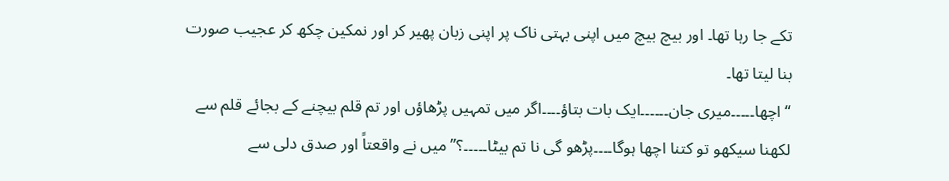تکے جا رہا تھا۔ اور بیچ بیچ میں اپنی بہتی ناک پر اپنی زبان پھیر کر اور نمکین چکھ کر عجیب صورت بنا لیتا تھا۔
“اچھا۔۔۔۔۔میری جان۔۔۔۔۔۔ایک بات بتاؤ۔۔۔۔اگر میں تمہیں پڑھاؤں اور تم قلم بیچنے کے بجائے قلم سے لکھنا سیکھو تو کتنا اچھا ہوگا۔۔۔۔پڑھو گی نا تم بیٹا۔۔۔۔۔؟” میں نے واقعتاً اور صدق دلی سے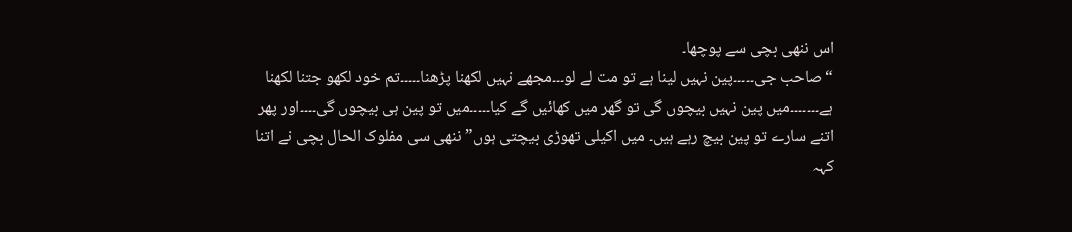اس ننھی بچی سے پوچھا۔
“صاحب جی۔۔۔۔۔پین نہیں لینا ہے تو مت لے لو۔۔۔مجھے نہیں لکھنا پڑھنا۔۔۔۔۔تم خود لکھو جتنا لکھنا ہے۔۔۔۔۔۔۔میں پین نہیں بیچوں گی تو گھر میں کھائیں گے کیا۔۔۔۔۔میں تو پین ہی بیچوں گی۔۔۔۔اور پھر اتنے سارے تو پین بیچ رہے ہیں۔ میں اکیلی تھوڑی بیچتی ہوں” ننھی سی مفلوک الحال بچی نے اتنا کہہ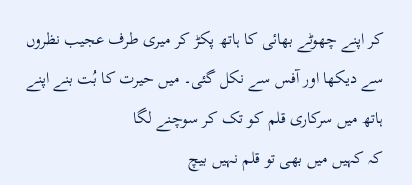کر اپنے چھوٹے بھائی کا ہاتھ پکڑ کر میری طرف عجیب نظروں سے دیکھا اور آفس سے نکل گئی۔ میں حیرت کا بُت بنے اپنے ہاتھ میں سرکاری قلم کو تک کر سوچنے لگا
کہ کہیں میں بھی تو قلم نہیں بیچ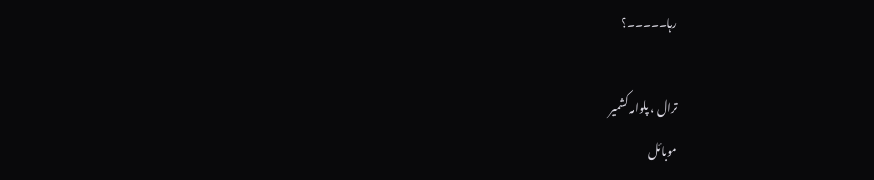رہا۔۔۔۔۔؟

ترال ، پلوامہ کشمیر
موبائل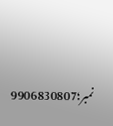نمبر؛9906830807